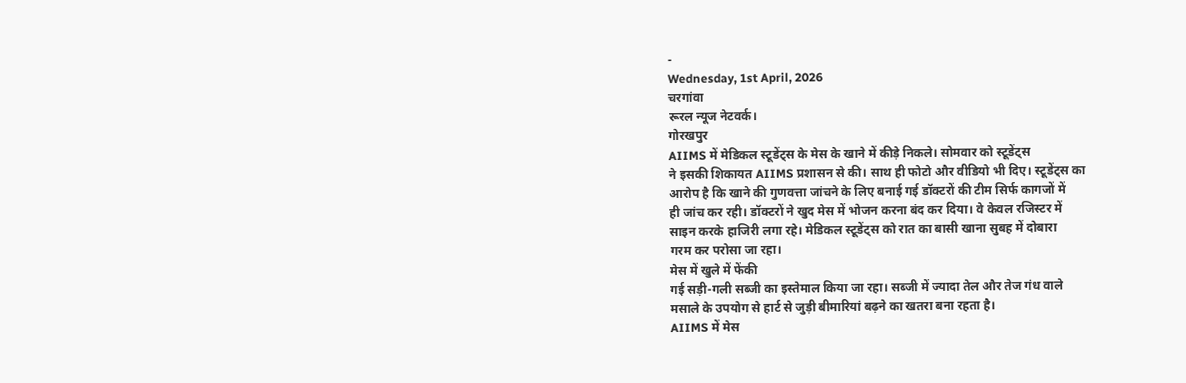-
Wednesday, 1st April, 2026
चरगांवा
रूरल न्यूज नेटवर्क।
गोरखपुर
AIIMS में मेडिकल स्टूडेंट्स के मेस के खाने में कीड़े निकले। सोमवार को स्टूडेंट्स
ने इसकी शिकायत AIIMS प्रशासन से की। साथ ही फोटो और वीडियो भी दिए। स्टूडेंट्स का
आरोप है कि खाने की गुणवत्ता जांचने के लिए बनाई गई डॉक्टरों की टीम सिर्फ कागजों में
ही जांच कर रही। डॉक्टरों ने खुद मेस में भोजन करना बंद कर दिया। वे केवल रजिस्टर में
साइन करके हाजिरी लगा रहे। मेडिकल स्टूडेंट्स को रात का बासी खाना सुबह में दोबारा
गरम कर परोसा जा रहा।
मेस में खुले में फेंकी
गई सड़ी-गली सब्जी का इस्तेमाल किया जा रहा। सब्जी में ज्यादा तेल और तेज गंध वाले
मसाले के उपयोग से हार्ट से जुड़ी बीमारियां बढ़ने का खतरा बना रहता है।
AIIMS में मेस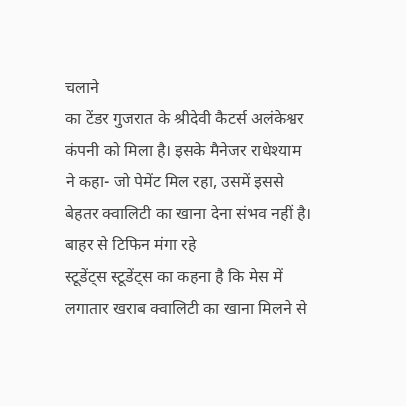चलाने
का टेंडर गुजरात के श्रीदेवी कैटर्स अलंकेश्वर कंपनी को मिला है। इसके मैनेजर राधेश्याम
ने कहा- जो पेमेंट मिल रहा, उसमें इससे बेहतर क्वालिटी का खाना देना संभव नहीं है।
बाहर से टिफिन मंगा रहे
स्टूडेंट्स स्टूडेंट्स का कहना है कि मेस में लगातार खराब क्वालिटी का खाना मिलने से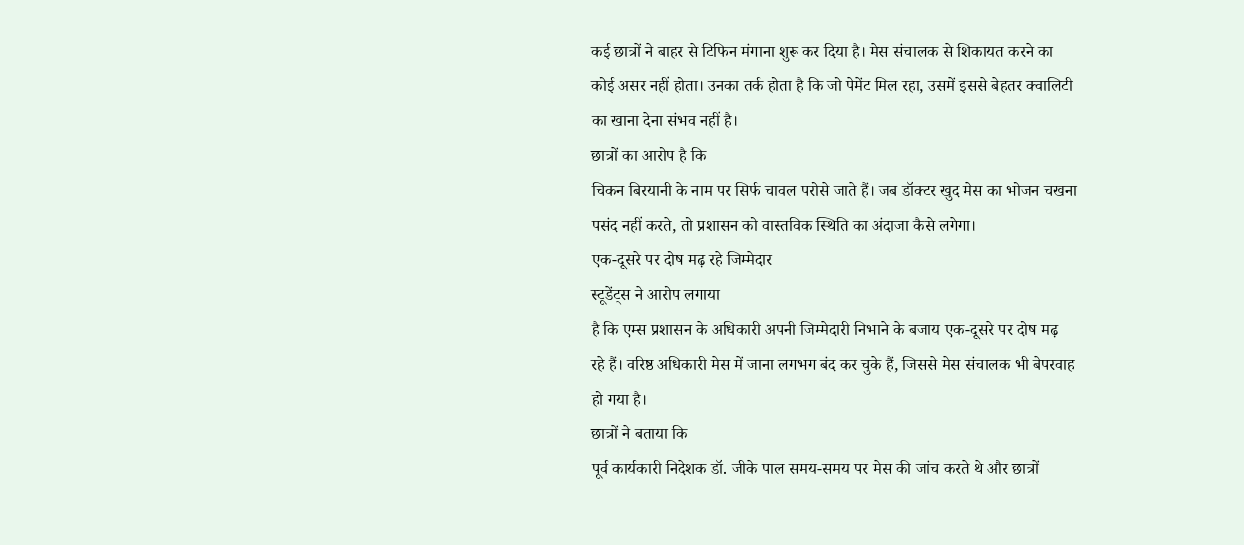कई छात्रों ने बाहर से टिफिन मंगाना शुरू कर दिया है। मेस संचालक से शिकायत करने का
कोई असर नहीं होता। उनका तर्क होता है कि जो पेमेंट मिल रहा, उसमें इससे बेहतर क्वालिटी
का खाना देना संभव नहीं है।
छात्रों का आरोप है कि
चिकन बिरयानी के नाम पर सिर्फ चावल परोसे जाते हैं। जब डॉक्टर खुद मेस का भोजन चखना
पसंद नहीं करते, तो प्रशासन को वास्तविक स्थिति का अंदाजा कैसे लगेगा।
एक-दूसरे पर दोष मढ़ रहे जिम्मेदार
स्टूडेंट्स ने आरोप लगाया
है कि एम्स प्रशासन के अधिकारी अपनी जिम्मेदारी निभाने के बजाय एक-दूसरे पर दोष मढ़
रहे हैं। वरिष्ठ अधिकारी मेस में जाना लगभग बंद कर चुके हैं, जिससे मेस संचालक भी बेपरवाह
हो गया है।
छात्रों ने बताया कि
पूर्व कार्यकारी निदेशक डॉ. जीके पाल समय-समय पर मेस की जांच करते थे और छात्रों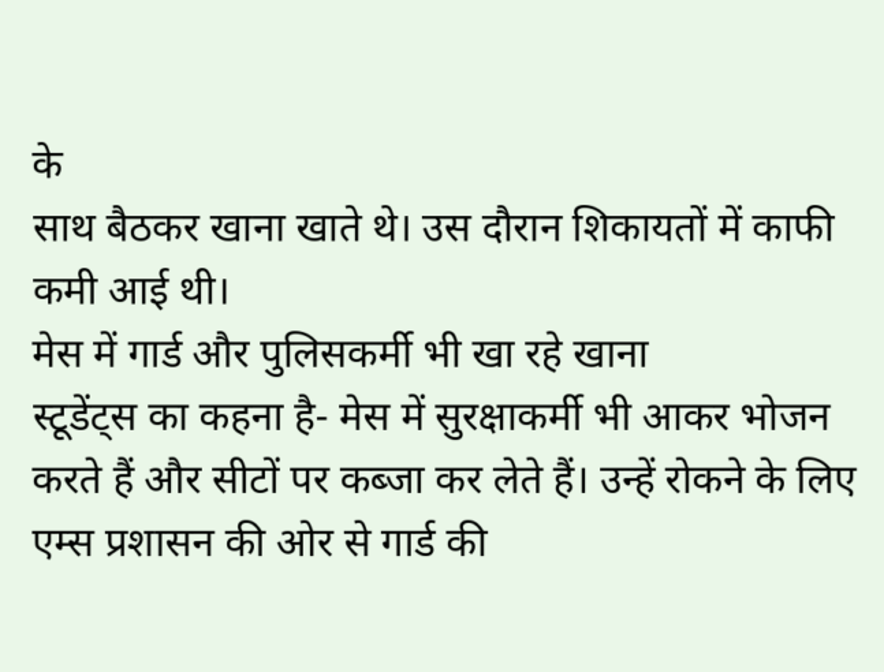के
साथ बैठकर खाना खाते थे। उस दौरान शिकायतों में काफी कमी आई थी।
मेस में गार्ड और पुलिसकर्मी भी खा रहे खाना
स्टूडेंट्स का कहना है- मेस में सुरक्षाकर्मी भी आकर भोजन करते हैं और सीटों पर कब्जा कर लेते हैं। उन्हें रोकने के लिए एम्स प्रशासन की ओर से गार्ड की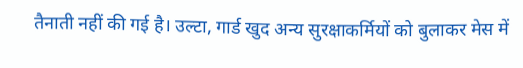तैनाती नहीं की गई है। उल्टा, गार्ड खुद अन्य सुरक्षाकर्मियों को बुलाकर मेस में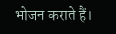भोजन कराते हैं।